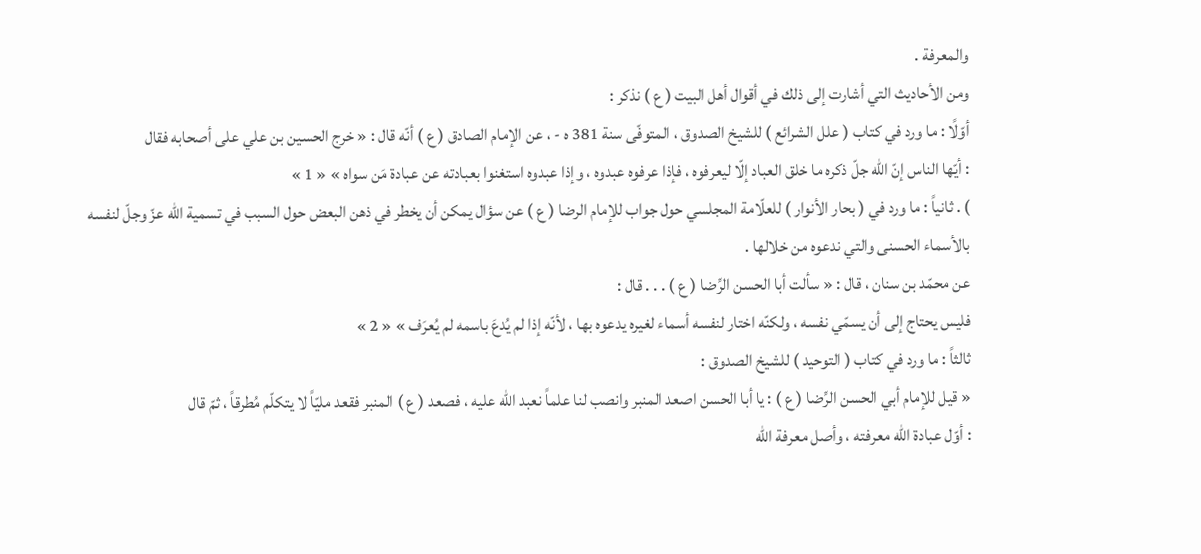والمعرفة .
ومن الأحاديث التي أشارت إلى ذلك في أقوال أهل البيت ( ع ) نذكر :
أوّلًا : ما ورد في كتاب ( علل الشرائع ) للشيخ الصدوق ، المتوفّى سنة 381 ه - ، عن الإمام الصادق ( ع ) أنّه قال : « خرج الحسين بن علي على أصحابه فقال
: أيّها الناس إنّ الله جلّ ذكره ما خلق العباد إلّا ليعرفوه ، فإذا عرفوه عبدوه ، وإذا عبدوه استغنوا بعبادته عن عبادة مَن سواه » « 1 »
) . ثانياً : ما ورد في ( بحار الأنوار ) للعلّامة المجلسي حول جواب للإمام الرضا ( ع ) عن سؤال يمكن أن يخطر في ذهن البعض حول السبب في تسمية الله عزّ وجلّ لنفسه بالأسماء الحسنى والتي ندعوه من خلالها .
عن محمّد بن سنان ، قال : « سألت أبا الحسن الرِّضا ( ع ) . . . قال :
فليس يحتاج إلى أن يسمّي نفسه ، ولكنّه اختار لنفسه أسماء لغيره يدعوه بها ، لأنّه إذا لم يُدعَ باسمه لم يُعرَف » « 2 »
ثالثاً : ما ورد في كتاب ( التوحيد ) للشيخ الصدوق :
« قيل للإمام أبي الحسن الرِّضا ( ع ) : يا أبا الحسن اصعد المنبر وانصب لنا علماً نعبد الله عليه ، فصعد ( ع ) المنبر فقعد مليّاً لا يتكلّم مُطرقاً ، ثمّ قال
: أوّل عبادة الله معرفته ، وأصل معرفة الله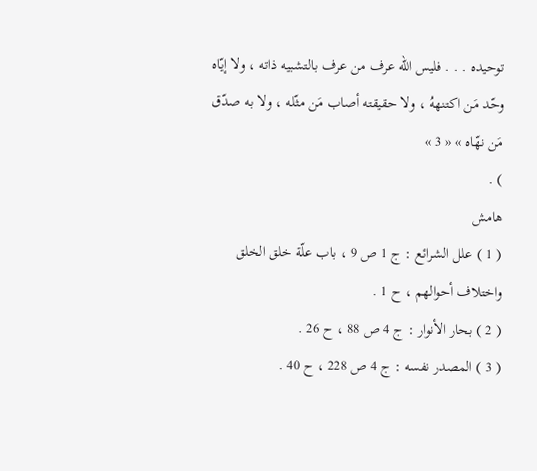توحيده . . . فليس الله عرف من عرف بالتشبيه ذاته ، ولا إيّاه وحّد مَن اكتنههُ ، ولا حقيقته أصاب مَن مثّله ، ولا به صدّق مَن نهّاه » « 3 »
) .
هامش
( 1 ) علل الشرائع : ج 1 ص 9 ، باب علّة خلق الخلق واختلاف أحوالهم ، ح 1 .
( 2 ) بحار الأنوار : ج 4 ص 88 ، ح 26 .
( 3 ) المصدر نفسه : ج 4 ص 228 ، ح 40 .